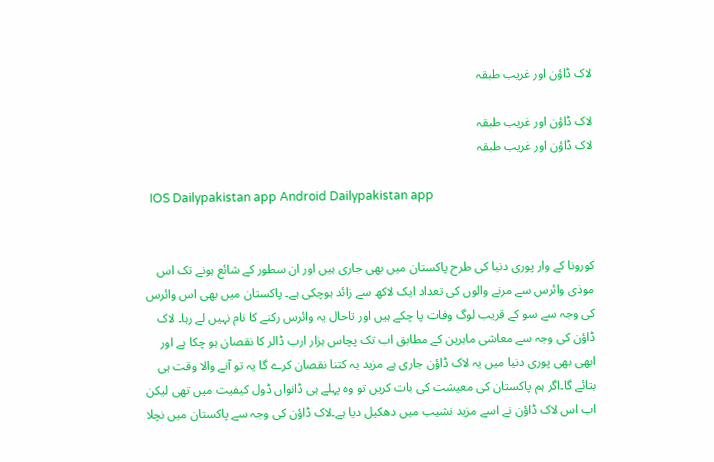لاک ڈاؤن اور غریب طبقہ

لاک ڈاؤن اور غریب طبقہ
لاک ڈاؤن اور غریب طبقہ

  IOS Dailypakistan app Android Dailypakistan app


کورونا کے وار پوری دنیا کی طرح پاکستان میں بھی جاری ہیں اور ان سطور کے شائع ہونے تک اس موذی وائرس سے مرنے والوں کی تعداد ایک لاکھ سے زائد ہوچکی ہے۔ پاکستان میں بھی اس وائرس کی وجہ سے سو کے قریب لوگ وفات پا چکے ہیں اور تاحال یہ وائرس رکنے کا نام نہیں لے رہا۔ لاک ڈاؤن کی وجہ سے معاشی ماہرین کے مطابق اب تک پچاس ہزار ارب ڈالر کا نقصان ہو چکا ہے اور ابھی بھی پوری دنیا میں یہ لاک ڈاؤن جاری ہے مزید یہ کتنا نقصان کرے گا یہ تو آنے والا وقت ہی بتائے گا۔اگر ہم پاکستان کی معیشت کی بات کریں تو وہ پہلے ہی ڈانواں ڈول کیفیت میں تھی لیکن اب اس لاک ڈاؤن نے اسے مزید نشیب میں دھکیل دیا ہے۔لاک ڈاؤن کی وجہ سے پاکستان میں نچلا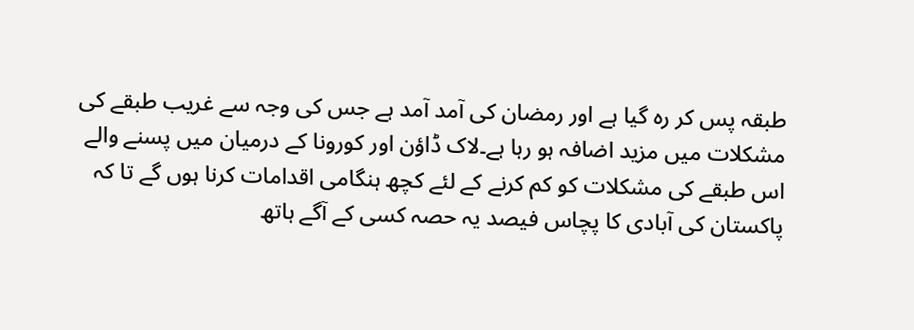طبقہ پس کر رہ گیا ہے اور رمضان کی آمد آمد ہے جس کی وجہ سے غریب طبقے کی مشکلات میں مزید اضافہ ہو رہا ہے۔لاک ڈاؤن اور کورونا کے درمیان میں پسنے والے اس طبقے کی مشکلات کو کم کرنے کے لئے کچھ ہنگامی اقدامات کرنا ہوں گے تا کہ پاکستان کی آبادی کا پچاس فیصد یہ حصہ کسی کے آگے ہاتھ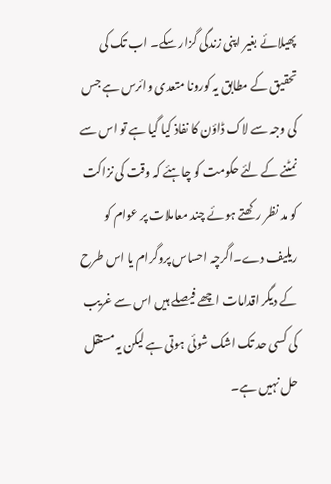پھیلائے بغیر اپنی زندگی گزار سکے۔ اب تک کی تحقیق کے مطابق یہ کورونا متعدی وائرس ہے جس کی وجہ سے لاک ڈاؤن کا نفاذ کیا گیا ہے تو اس سے نمٹنے کے لئے حکومت کو چاہئے کہ وقت کی نزاکت کو مد نظر رکھتے ہوئے چند معاملات پر عوام کو ریلیف دے۔اگرچہ احساس پروگرام یا اس طرح کے دیگر اقدامات اچھے فیصلے ہیں اس سے غریب کی کسی حد تک اشک شوئی ہوتی ہے لیکن یہ مستقل حل نہیں ہے۔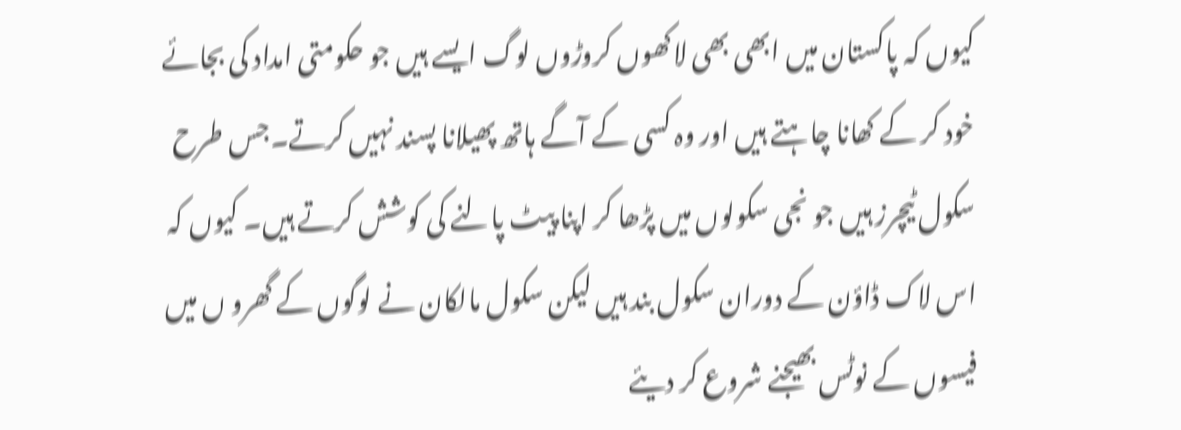کیوں کہ پاکستان میں ابھی بھی لاکھوں کروڑوں لوگ ایسے ہیں جو حکومتی امداد کی بجائے خود کر کے کھانا چاہتے ہیں اور وہ کسی کے آگے ہاتھ پھیلانا پسند نہیں کرتے۔جس طرح سکول ٹیچرز ہیں جو نجی سکولوں میں پڑھا کر اپنا پیٹ پالنے کی کوشش کرتے ہیں۔ کیوں کہ اس لاک ڈاؤن کے دوران سکول بند ہیں لیکن سکول مالکان نے لوگوں کے گھرو ں میں فیسوں کے نوٹس بھیجنے شروع کر دیئے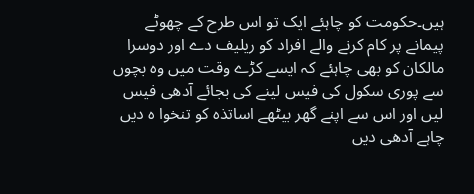ہیں۔حکومت کو چاہئے ایک تو اس طرح کے چھوٹے پیمانے پر کام کرنے والے افراد کو ریلیف دے اور دوسرا مالکان کو بھی چاہئے کہ ایسے کڑے وقت میں وہ بچوں سے پوری سکول کی فیس لینے کی بجائے آدھی فیس لیں اور اس سے اپنے گھر بیٹھے اساتذہ کو تنخوا ہ دیں چاہے آدھی دیں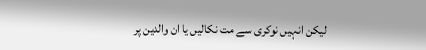لیکن انہیں نوکری سے مت نکالیں یا ان والدین پر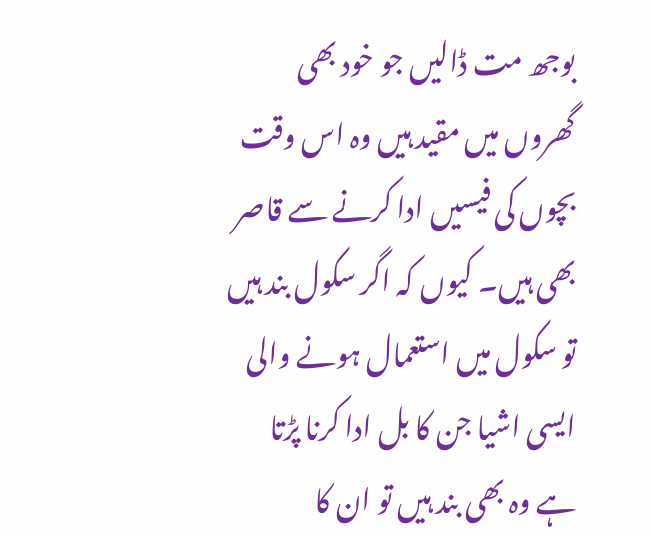بوجھ مت ڈالیں جو خود بھی گھروں میں مقید ہیں وہ اس وقت بچوں کی فیسیں ادا کرنے سے قاصر بھی ہیں۔ کیوں کہ اگر سکول بند ہیں تو سکول میں استعمال ہونے والی ایسی اشیا جن کا بل ادا کرنا پڑتا ہے وہ بھی بند ہیں تو ان کا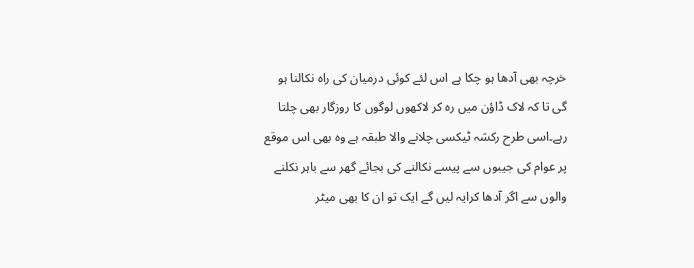خرچہ بھی آدھا ہو چکا ہے اس لئے کوئی درمیان کی راہ نکالنا ہو گی تا کہ لاک ڈاؤن میں رہ کر لاکھوں لوگوں کا روزگار بھی چلتا رہے۔اسی طرح رکشہ ٹیکسی چلانے والا طبقہ ہے وہ بھی اس موقع پر عوام کی جیبوں سے پیسے نکالنے کی بجائے گھر سے باہر نکلنے والوں سے اگر آدھا کرایہ لیں گے ایک تو ان کا بھی میٹر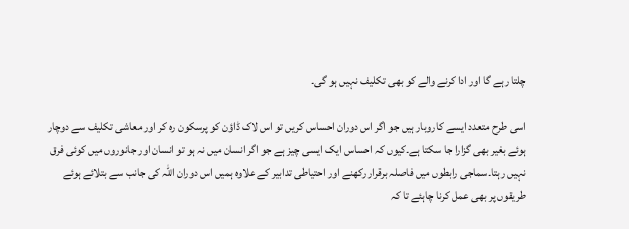چلتا رہے گا اور ادا کرنے والے کو بھی تکلیف نہیں ہو گی۔

اسی طرح متعدد ایسے کاروبار ہیں جو اگر اس دوران احساس کریں تو اس لاک ڈاؤن کو پرسکون رہ کر اور معاشی تکلیف سے دوچار ہوئے بغیر بھی گزارا جا سکتا ہے۔کیوں کہ احساس ایک ایسی چیز ہے جو اگر انسان میں نہ ہو تو انسان اور جانوروں میں کوئی فرق نہیں رہتا۔سماجی رابطوں میں فاصلہ برقرار رکھنے اور احتیاطی تدابیر کے علاوہ ہمیں اس دوران اللہ کی جانب سے بتلائے ہوئے طریقوں پر بھی عمل کرنا چاہئے تا کہ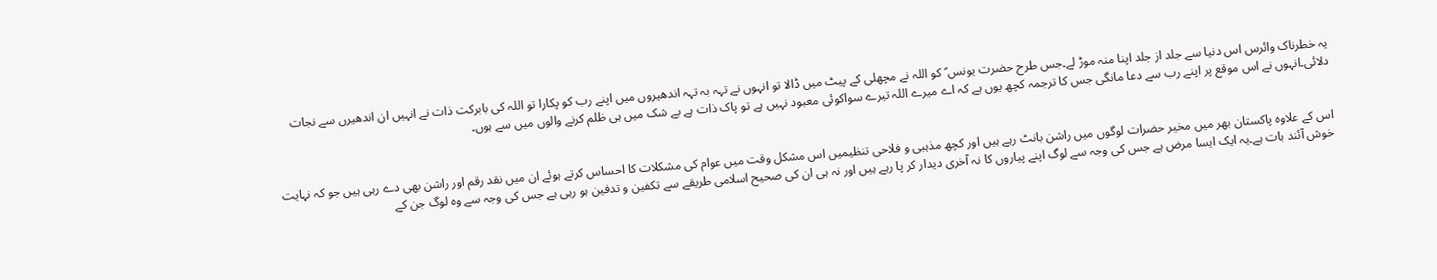یہ خطرناک وائرس اس دنیا سے جلد از جلد اپنا منہ موڑ لے۔جس طرح حضرت یونس ؑ کو اللہ نے مچھلی کے پیٹ میں ڈالا تو انہوں نے تہہ بہ تہہ اندھیروں میں اپنے رب کو پکارا تو اللہ کی بابرکت ذات نے انہیں ان اندھیرں سے نجات دلائی۔انہوں نے اس موقع پر اپنے رب سے دعا مانگی جس کا ترجمہ کچھ یوں ہے کہ اے میرے اللہ تیرے سواکوئی معبود نہیں ہے تو پاک ذات ہے بے شک میں ہی ظلم کرنے والوں میں سے ہوں۔


اس کے علاوہ پاکستان بھر میں مخیر حضرات لوگوں میں راشن بانٹ رہے ہیں اور کچھ مذہبی و فلاحی تنظیمیں اس مشکل وقت میں عوام کی مشکلات کا احساس کرتے ہوئے ان میں نقد رقم اور راشن بھی دے رہی ہیں جو کہ نہایت خوش آئند بات ہے۔یہ ایک ایسا مرض ہے جس کی وجہ سے لوگ اپنے پیاروں کا نہ آخری دیدار کر پا رہے ہیں اور نہ ہی ان کی صحیح اسلامی طریقے سے تکفین و تدفین ہو رہی ہے جس کی وجہ سے وہ لوگ جن کے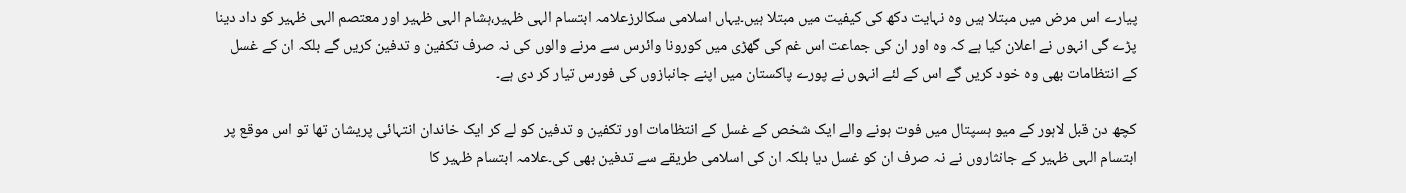پیارے اس مرض میں مبتلا ہیں وہ نہایت دکھ کی کیفیت میں مبتلا ہیں۔یہاں اسلامی سکالرزعلامہ ابتسام الہی ظہیر،ہشام الہی ظہیر اور معتصم الہی ظہیر کو داد دینا پڑے گی انہوں نے اعلان کیا ہے کہ وہ اور ان کی جماعت اس غم کی گھڑی میں کورونا وائرس سے مرنے والوں کی نہ صرف تکفین و تدفین کریں گے بلکہ ان کے غسل کے انتظامات بھی وہ خود کریں گے اس کے لئے انہوں نے پورے پاکستان میں اپنے جانبازوں کی فورس تیار کر دی ہے۔

کچھ دن قبل لاہور کے میو ہسپتال میں فوت ہونے والے ایک شخص کے غسل کے انتظامات اور تکفین و تدفین کو لے کر ایک خاندان انتہائی پریشان تھا تو اس موقع پر ابتسام الہی ظہیر کے جانثاروں نے نہ صرف ان کو غسل دیا بلکہ ان کی اسلامی طریقے سے تدفین بھی کی۔علامہ ابتسام ظہیر کا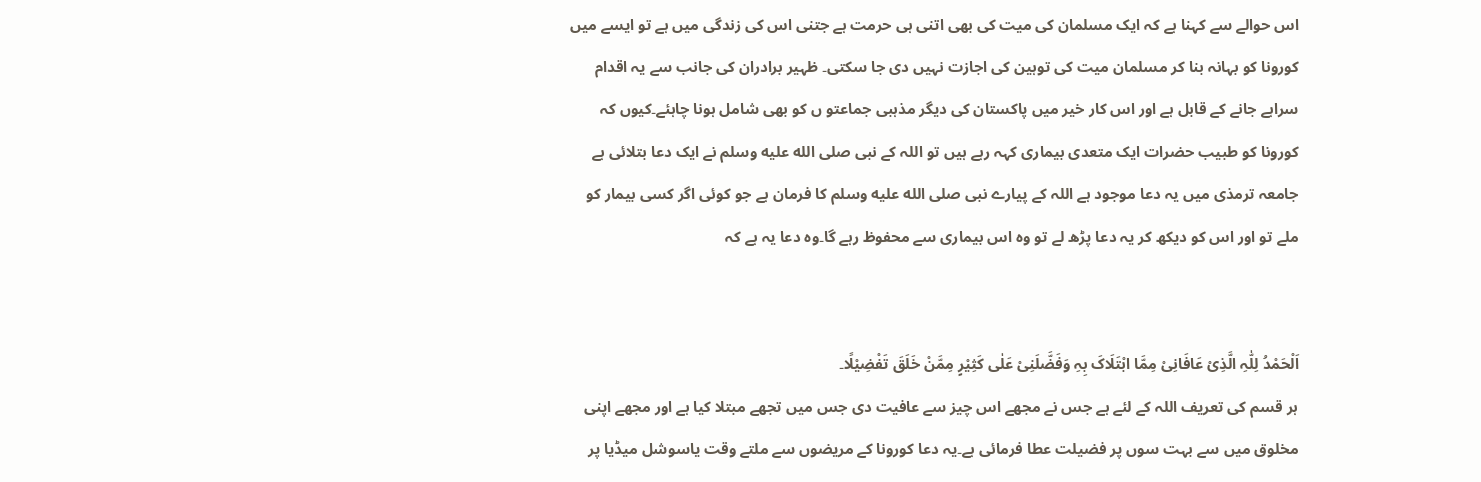اس حوالے سے کہنا ہے کہ ایک مسلمان کی میت کی بھی اتنی ہی حرمت ہے جتنی اس کی زندگی میں ہے تو ایسے میں کورونا کو بہانہ بنا کر مسلمان میت کی توہین کی اجازت نہیں دی جا سکتی۔ ظہیر برادران کی جانب سے یہ اقدام سراہے جانے کے قابل ہے اور اس کار خیر میں پاکستان کی دیگر مذہبی جماعتو ں کو بھی شامل ہونا چاہئے۔کیوں کہ کورونا کو طبیب حضرات ایک متعدی بیماری کہہ رہے ہیں تو اللہ کے نبی صلى الله عليه وسلم نے ایک دعا بتلائی ہے جامعہ ترمذی میں یہ دعا موجود ہے اللہ کے پیارے نبی صلى الله عليه وسلم کا فرمان ہے جو کوئی اگر کسی بیمار کو ملے تو اور اس کو دیکھ کر یہ دعا پڑھ لے تو وہ اس بیماری سے محفوظ رہے گا۔وہ دعا یہ ہے کہ


اَلْحَمْدُ لِلّٰہِ الَّذِیْ عَافَانِیْ مِمَّا ابْتَلَاکَ بِہِ وَفَضَّلَنِیْ عَلٰی کَثِیْرٍ مِمَّنْ خَلَقَ تَفْضِیْلًا۔
ہر قسم کی تعریف اللہ کے لئے ہے جس نے مجھے اس چیز سے عافیت دی جس میں تجھے مبتلا کیا ہے اور مجھے اپنی مخلوق میں سے بہت سوں پر فضیلت عطا فرمائی ہے۔یہ دعا کورونا کے مریضوں سے ملتے وقت یاسوشل میڈیا پر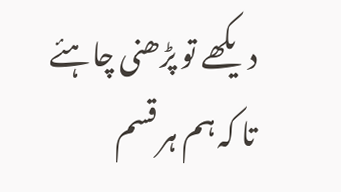دیکھے تو پڑھنی چاہئے تا کہ ہم ہر قسم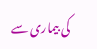کی بیماری سے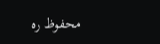محفوظ رہ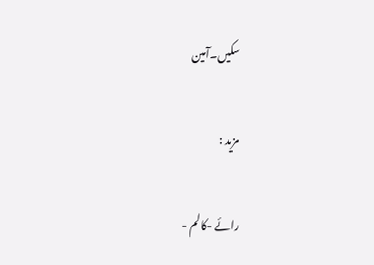سکیں۔آمین

مزید :

رائے -کالم -